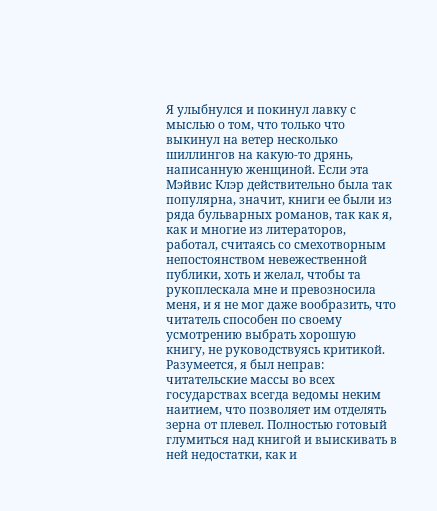Я улыбнулся и покинул лавку с мыслью о том, что только что выкинул на ветер несколько шиллингов на какую-то дрянь, написанную женщиной. Если эта Мэйвис Клэр действительно была так популярна, значит, книги ее были из ряда бульварных романов, так как я, как и многие из литераторов, работал, считаясь со смехотворным непостоянством невежественной публики, хоть и желал, чтобы та рукоплескала мне и превозносила меня, и я не мог даже вообразить, что читатель способен по своему усмотрению выбрать хорошую книгу, не руководствуясь критикой. Разумеется, я был неправ: читательские массы во всех государствах всегда ведомы неким наитием, что позволяет им отделять зерна от плевел. Полностью готовый глумиться над книгой и выискивать в ней недостатки, как и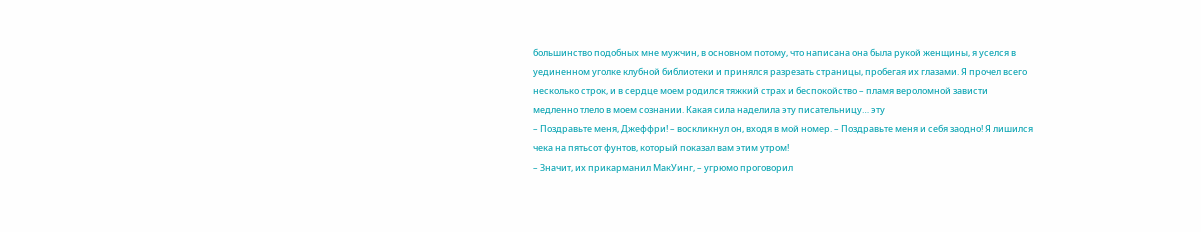большинство подобных мне мужчин, в основном потому, что написана она была рукой женщины, я уселся в уединенном уголке клубной библиотеки и принялся разрезать страницы, пробегая их глазами. Я прочел всего несколько строк, и в сердце моем родился тяжкий страх и беспокойство – пламя вероломной зависти медленно тлело в моем сознании. Какая сила наделила эту писательницу… эту
– Поздравьте меня, Джеффри! – воскликнул он, входя в мой номер. – Поздравьте меня и себя заодно! Я лишился чека на пятьсот фунтов, который показал вам этим утром!
– Значит, их прикарманил МакУинг, – угрюмо проговорил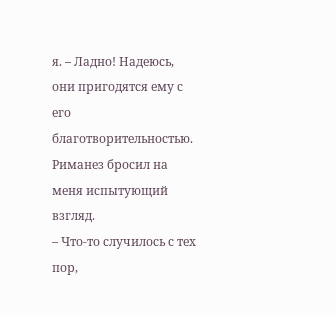я. – Ладно! Надеюсь, они пригодятся ему с его благотворительностью.
Риманез бросил на меня испытующий взгляд.
– Что-то случилось с тех пор,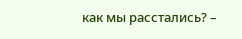как мы расстались? –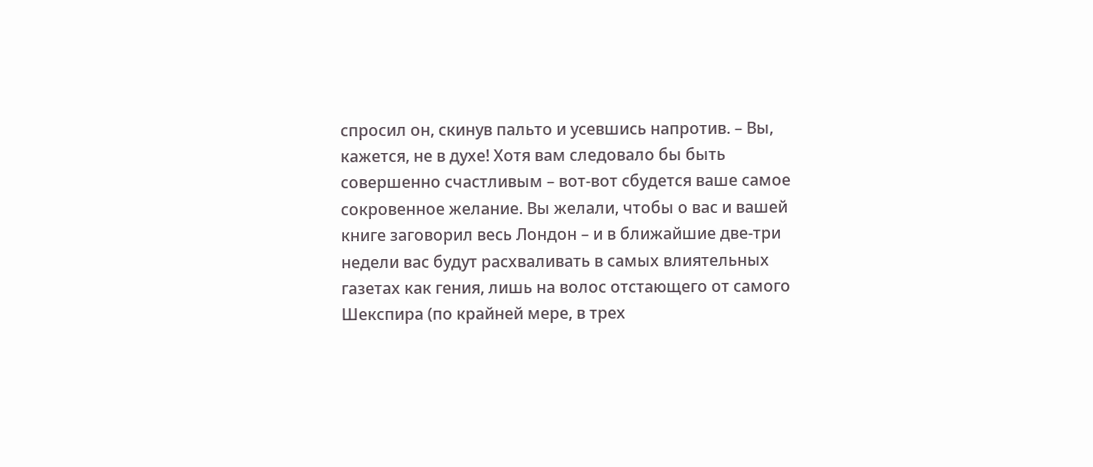спросил он, скинув пальто и усевшись напротив. – Вы, кажется, не в духе! Хотя вам следовало бы быть совершенно счастливым – вот-вот сбудется ваше самое сокровенное желание. Вы желали, чтобы о вас и вашей книге заговорил весь Лондон – и в ближайшие две-три недели вас будут расхваливать в самых влиятельных газетах как гения, лишь на волос отстающего от самого Шекспира (по крайней мере, в трех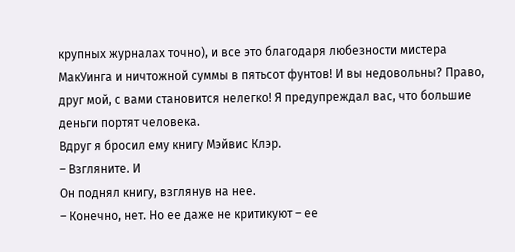крупных журналах точно), и все это благодаря любезности мистера МакУинга и ничтожной суммы в пятьсот фунтов! И вы недовольны? Право, друг мой, с вами становится нелегко! Я предупреждал вас, что большие деньги портят человека.
Вдруг я бросил ему книгу Мэйвис Клэр.
– Взгляните. И
Он поднял книгу, взглянув на нее.
– Конечно, нет. Но ее даже не критикуют – ее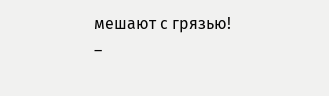мешают с грязью!
–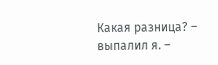Какая разница? – выпалил я. –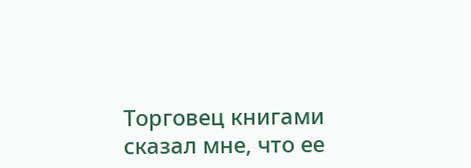Торговец книгами сказал мне, что ее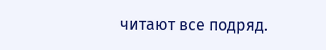читают все подряд.